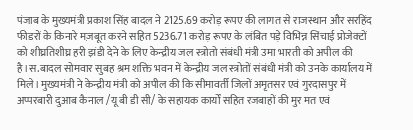पंजाब के मुख्यमंत्री प्रकाश सिंह बादल ने 2125.69 करोड़ रूपए की लागत से राजस्थान और सरहिंद फीडरों के किनारे मज़बूत करने सहित 5236.71 करोड़ रूपए के लंबित पड़े विभिन्न सिंचाई प्रोजेक्टों को शीघ्रतिशीघ्र हरी झंडी देने के लिए केन्द्रीय जल स्त्रोतो संबंधी मंत्री उमा भारती को अपील की है।स.बादल सोमवार सुबह श्रम शक्ति भवन में केन्द्रीय जल स्त्रोतों संबंधी मंत्री को उनके कार्यालय में मिले। मुख्यमंत्री ने केन्द्रीय मंत्री को अपील की कि सीमावर्ती जिलों अमृतसर एवं गुरदासपुर में अप्परबारी दुआब कैनाल /यू बी डी सी/ के सहायक कार्यों सहित रजबाहों की मुर मत एवं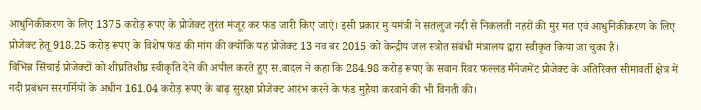आधुनिकीकरण के लिए 1375 करोड़ रूपए के प्रोजेक्ट तुरंत मंजूर कर फंड जारी किए जाएं। इसी प्रकार मु यमंत्री ने सतलुज नदी से निकलती नहरों की मुर मत एवं आधुनिकीकरण के लिए प्रोजेक्ट हेतू 918.25 करोड़ रूपए के विशेष फंड की मांग की क्योंकि यह प्रोजेक्ट 13 नव बर 2015 को केन्द्रीय जल स्त्रोत संबंधी मंत्रालय द्वारा स्वीकृत किया जा चुका है।
विभिन्न सिंचाई प्रोजेक्टों को शीघ्रतिशीघ्र स्वीकृति देने की अपील करते हुए स.बादल ने कहा कि 284.98 करोड़ रूपए के सवान रिवर फल्लड मैनेजमेंट प्रोजेक्ट के अतिरिक्त सीमावर्ती क्षेत्र में नदी प्रबंधन सरगर्मियों के अधीन 161.04 करोड़ रूपए के बाढ़ सुरक्षा प्रोजेक्ट आरंभ करने के फंड मुहैया करवाने की भी विनती की।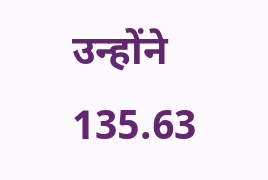उन्होंने 135.63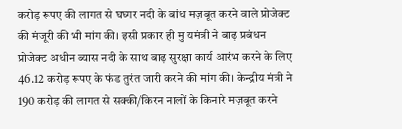करोड़ रूपए की लागत से घघ्गर नदी के बांध मज़बूत करने वाले प्रोजेक्ट की मंजूरी की भी मांग की। इसी प्रकार ही मु यमंत्री ने बाढ़ प्रबंधन प्रोजेक्ट अधीन ब्यास नदी के साथ बाढ़ सुरक्षा कार्य आरंभ करने के लिए 46.12 करोड़ रूपए के फंड तुरंत जारी करने की मांग की। केन्द्रीय मंत्री ने 190 करोड़ की लागत से सक्की/किरन नालों के किनारे मज़बूत करने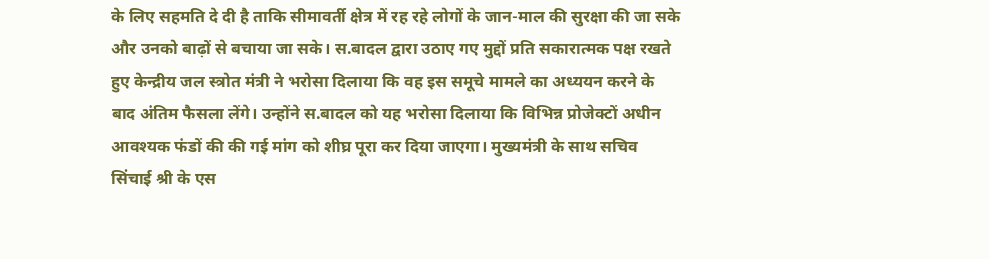के लिए सहमति दे दी है ताकि सीमावर्ती क्षेत्र में रह रहे लोगों के जान-माल की सुरक्षा की जा सके और उनको बाढ़ों से बचाया जा सके। स.बादल द्वारा उठाए गए मुद्दों प्रति सकारात्मक पक्ष रखते हुए केन्द्रीय जल स्त्रोत मंत्री ने भरोसा दिलाया कि वह इस समूचे मामले का अध्ययन करने के बाद अंतिम फैसला लेंगे। उन्होंने स.बादल को यह भरोसा दिलाया कि विभिन्न प्रोजेक्टों अधीन आवश्यक फंडों की की गई मांग को शीघ्र पूरा कर दिया जाएगा। मुख्यमंत्री के साथ सचिव सिंचाई श्री के एस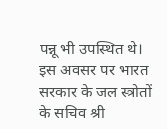पन्नू भी उपस्थित थे। इस अवसर पर भारत सरकार के जल स्त्रोतों के सचिव श्री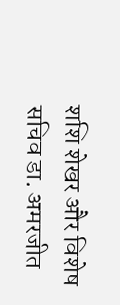शशि शेखर और विशेष सचिव डा. अमरजीत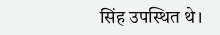सिंह उपस्थित थे।